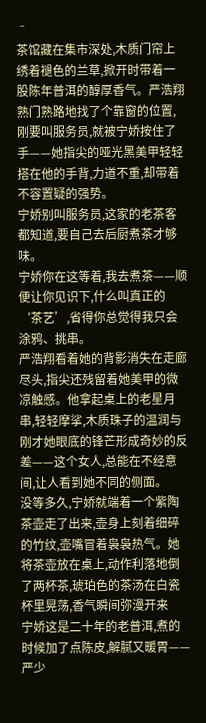ˉ
茶馆藏在集市深处,木质门帘上绣着褪色的兰草,掀开时带着一股陈年普洱的醇厚香气。严浩翔熟门熟路地找了个靠窗的位置,刚要叫服务员,就被宁娇按住了手——她指尖的哑光黑美甲轻轻搭在他的手背,力道不重,却带着不容置疑的强势。
宁娇别叫服务员,这家的老茶客都知道,要自己去后厨煮茶才够味。
宁娇你在这等着,我去煮茶——顺便让你见识下,什么叫真正的‘茶艺’,省得你总觉得我只会涂鸦、挑串。
严浩翔看着她的背影消失在走廊尽头,指尖还残留着她美甲的微凉触感。他拿起桌上的老星月串,轻轻摩挲,木质珠子的温润与刚才她眼底的锋芒形成奇妙的反差——这个女人,总能在不经意间,让人看到她不同的侧面。
没等多久,宁娇就端着一个紫陶茶壶走了出来,壶身上刻着细碎的竹纹,壶嘴冒着袅袅热气。她将茶壶放在桌上,动作利落地倒了两杯茶,琥珀色的茶汤在白瓷杯里晃荡,香气瞬间弥漫开来
宁娇这是二十年的老普洱,煮的时候加了点陈皮,解腻又暖胃——严少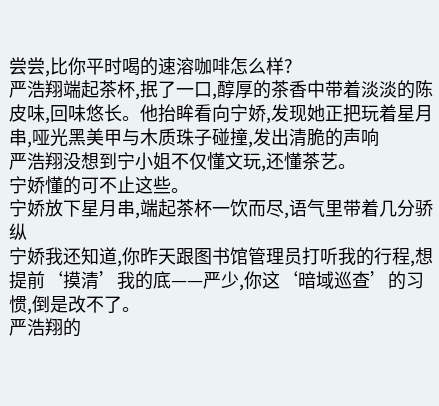尝尝,比你平时喝的速溶咖啡怎么样?
严浩翔端起茶杯,抿了一口,醇厚的茶香中带着淡淡的陈皮味,回味悠长。他抬眸看向宁娇,发现她正把玩着星月串,哑光黑美甲与木质珠子碰撞,发出清脆的声响
严浩翔没想到宁小姐不仅懂文玩,还懂茶艺。
宁娇懂的可不止这些。
宁娇放下星月串,端起茶杯一饮而尽,语气里带着几分骄纵
宁娇我还知道,你昨天跟图书馆管理员打听我的行程,想提前‘摸清’我的底——严少,你这‘暗域巡查’的习惯,倒是改不了。
严浩翔的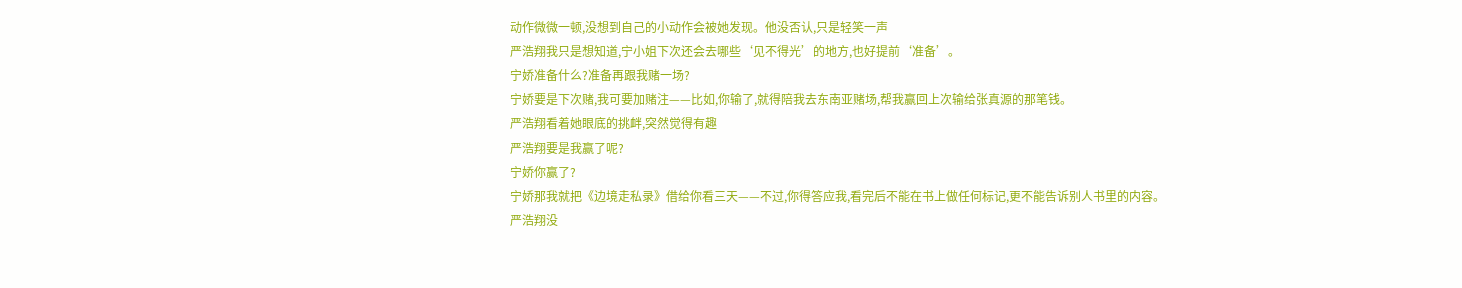动作微微一顿,没想到自己的小动作会被她发现。他没否认,只是轻笑一声
严浩翔我只是想知道,宁小姐下次还会去哪些‘见不得光’的地方,也好提前‘准备’。
宁娇准备什么?准备再跟我赌一场?
宁娇要是下次赌,我可要加赌注——比如,你输了,就得陪我去东南亚赌场,帮我赢回上次输给张真源的那笔钱。
严浩翔看着她眼底的挑衅,突然觉得有趣
严浩翔要是我赢了呢?
宁娇你赢了?
宁娇那我就把《边境走私录》借给你看三天——不过,你得答应我,看完后不能在书上做任何标记,更不能告诉别人书里的内容。
严浩翔没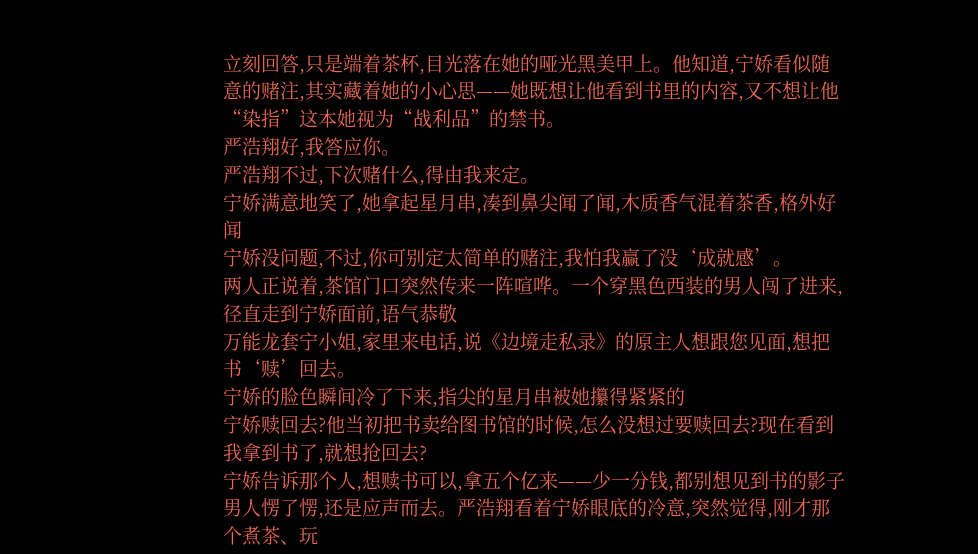立刻回答,只是端着茶杯,目光落在她的哑光黑美甲上。他知道,宁娇看似随意的赌注,其实藏着她的小心思——她既想让他看到书里的内容,又不想让他“染指”这本她视为“战利品”的禁书。
严浩翔好,我答应你。
严浩翔不过,下次赌什么,得由我来定。
宁娇满意地笑了,她拿起星月串,凑到鼻尖闻了闻,木质香气混着茶香,格外好闻
宁娇没问题,不过,你可别定太简单的赌注,我怕我赢了没‘成就感’。
两人正说着,茶馆门口突然传来一阵喧哗。一个穿黑色西装的男人闯了进来,径直走到宁娇面前,语气恭敬
万能龙套宁小姐,家里来电话,说《边境走私录》的原主人想跟您见面,想把书‘赎’回去。
宁娇的脸色瞬间冷了下来,指尖的星月串被她攥得紧紧的
宁娇赎回去?他当初把书卖给图书馆的时候,怎么没想过要赎回去?现在看到我拿到书了,就想抢回去?
宁娇告诉那个人,想赎书可以,拿五个亿来——少一分钱,都别想见到书的影子
男人愣了愣,还是应声而去。严浩翔看着宁娇眼底的冷意,突然觉得,刚才那个煮茶、玩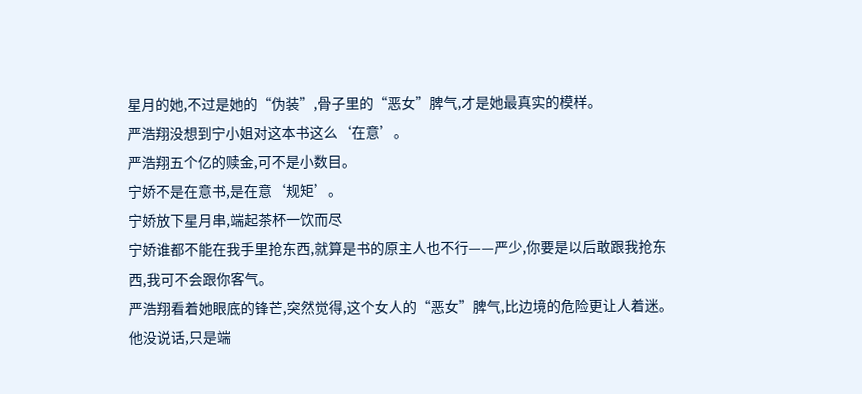星月的她,不过是她的“伪装”,骨子里的“恶女”脾气,才是她最真实的模样。
严浩翔没想到宁小姐对这本书这么‘在意’。
严浩翔五个亿的赎金,可不是小数目。
宁娇不是在意书,是在意‘规矩’。
宁娇放下星月串,端起茶杯一饮而尽
宁娇谁都不能在我手里抢东西,就算是书的原主人也不行——严少,你要是以后敢跟我抢东西,我可不会跟你客气。
严浩翔看着她眼底的锋芒,突然觉得,这个女人的“恶女”脾气,比边境的危险更让人着迷。他没说话,只是端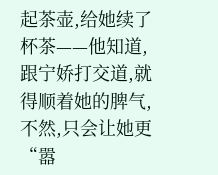起茶壶,给她续了杯茶——他知道,跟宁娇打交道,就得顺着她的脾气,不然,只会让她更“嚣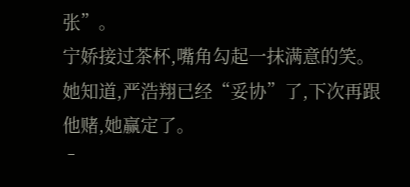张”。
宁娇接过茶杯,嘴角勾起一抹满意的笑。她知道,严浩翔已经“妥协”了,下次再跟他赌,她赢定了。
ˉ